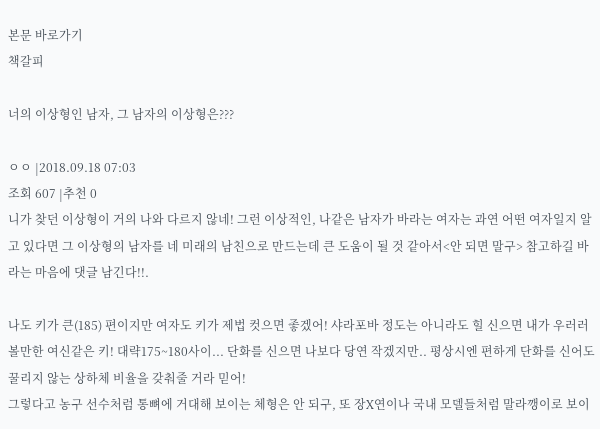본문 바로가기
책갈피

너의 이상형인 남자, 그 남자의 이상형은???

ㅇㅇ |2018.09.18 07:03
조회 607 |추천 0
니가 찾던 이상형이 거의 나와 다르지 않네! 그런 이상적인, 나같은 남자가 바라는 여자는 과연 어떤 여자일지 알고 있다면 그 이상형의 남자를 네 미래의 남친으로 만드는데 큰 도움이 될 것 같아서<안 되면 말구> 참고하길 바라는 마음에 댓글 남긴다!!.

나도 키가 큰(185) 편이지만 여자도 키가 제법 컷으면 좋겠어! 샤라포바 정도는 아니라도 힐 신으면 내가 우러러 볼만한 여신같은 키! 대략175~180사이... 단화를 신으면 나보다 당연 작겠지만.. 평상시엔 편하게 단화를 신어도 꿀리지 않는 상하체 비율을 갖춰줄 거라 믿어!
그렇다고 농구 선수처럼 통뼈에 거대해 보이는 체형은 안 되구, 또 장X연이나 국내 모델들처럼 말라깽이로 보이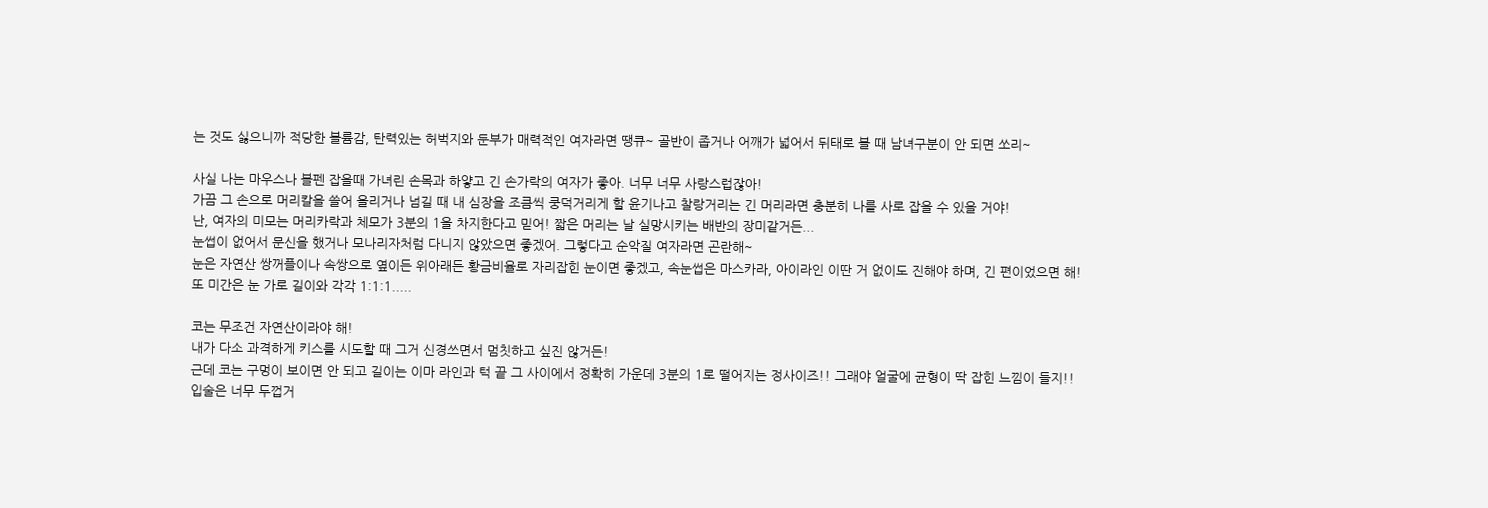는 것도 싫으니까 적당한 볼륨감, 탄력있는 허벅지와 둔부가 매력적인 여자라면 땡큐~ 골반이 좁거나 어깨가 넓어서 뒤태로 볼 때 남녀구분이 안 되면 쏘리~

사실 나는 마우스나 볼펜 잡을때 가녀린 손목과 하얗고 긴 손가락의 여자가 좋아. 너무 너무 사랑스럽잖아!
가끔 그 손으로 머리칼을 쓸어 올리거나 넘길 때 내 심장을 조큼씩 쿵덕거리게 할 윤기나고 찰랑거리는 긴 머리라면 충분히 나를 사로 잡을 수 있을 거야!
난, 여자의 미모는 머리카락과 체모가 3분의 1을 차지한다고 믿어! 짧은 머리는 날 실망시키는 배반의 장미같거든...
눈썹이 없어서 문신을 했거나 모나리자처럼 다니지 않았으면 좋겠어. 그렇다고 순악질 여자라면 곤란해~
눈은 자연산 쌍꺼플이나 속쌍으로 옆이든 위아래든 황금비율로 자리잡힌 눈이면 좋겠고, 속눈썹은 마스카라, 아이라인 이딴 거 없이도 진해야 하며, 긴 편이었으면 해!
또 미간은 눈 가로 길이와 각각 1:1:1.....

코는 무조건 자연산이라야 해!
내가 다소 과격하게 키스를 시도할 때 그거 신경쓰면서 멈칫하고 싶진 않거든!
근데 코는 구멍이 보이면 안 되고 길이는 이마 라인과 턱 끝 그 사이에서 정확히 가운데 3분의 1로 떨어지는 정사이즈!! 그래야 얼굴에 균형이 딱 잡힌 느낌이 들지!!
입술은 너무 두껍거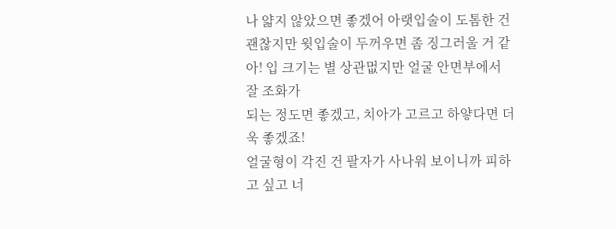나 얇지 않았으면 좋겠어 아랫입술이 도톰한 건 괜찮지만 윗입술이 두꺼우면 좀 징그러울 거 같아! 입 크기는 별 상관멊지만 얼굴 안면부에서 잘 조화가
되는 정도면 좋겠고, 치아가 고르고 하얗다면 더욱 좋겠죠!
얼굴형이 각진 건 팔자가 사나워 보이니까 피하고 싶고 너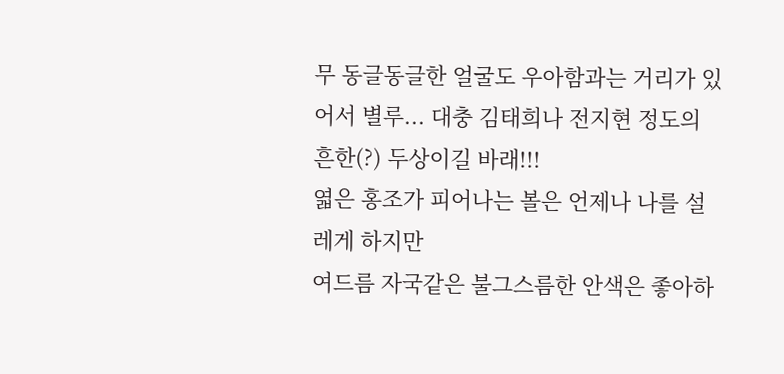무 동글동글한 얼굴도 우아함과는 거리가 있어서 별루... 대충 김태희나 전지현 정도의 흔한(?) 두상이길 바래!!!
엷은 홍조가 피어나는 볼은 언제나 나를 설레게 하지만
여드름 자국같은 불그스름한 안색은 좋아하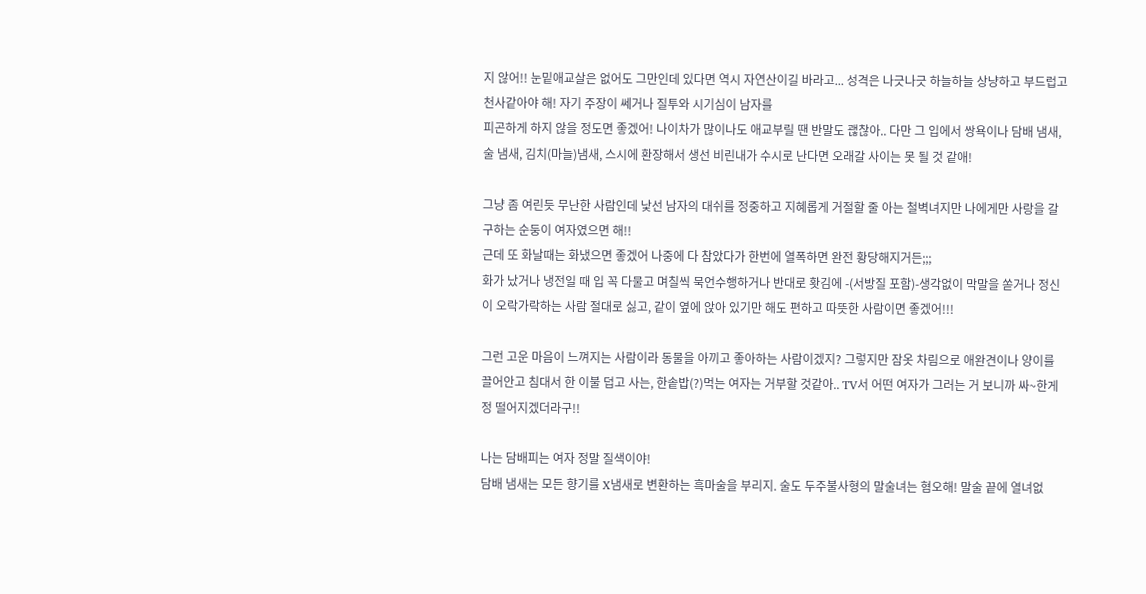지 않어!! 눈밑애교살은 없어도 그만인데 있다면 역시 자연산이길 바라고... 성격은 나긋나긋 하늘하늘 상냥하고 부드럽고 천사같아야 해! 자기 주장이 쎄거나 질투와 시기심이 남자를
피곤하게 하지 않을 정도면 좋겠어! 나이차가 많이나도 애교부릴 땐 반말도 괞찮아.. 다만 그 입에서 쌍욕이나 담배 냄새, 술 냄새, 김치(마늘)냄새, 스시에 환장해서 생선 비린내가 수시로 난다면 오래갈 사이는 못 될 것 같애!

그냥 좀 여린듯 무난한 사람인데 낯선 남자의 대쉬를 정중하고 지혜롭게 거절할 줄 아는 철벽녀지만 나에게만 사랑을 갈구하는 순둥이 여자였으면 해!!
근데 또 화날때는 화냈으면 좋겠어 나중에 다 참았다가 한번에 열폭하면 완전 황당해지거든;;;
화가 났거나 냉전일 때 입 꼭 다물고 며칠씩 묵언수행하거나 반대로 홧김에 -(서방질 포함)-생각없이 막말을 쏟거나 정신이 오락가락하는 사람 절대로 싫고, 같이 옆에 앉아 있기만 해도 편하고 따뜻한 사람이면 좋겠어!!!

그런 고운 마음이 느껴지는 사람이라 동물을 아끼고 좋아하는 사람이겠지? 그렇지만 잠옷 차림으로 애완견이나 양이를 끌어안고 침대서 한 이불 덥고 사는, 한솥밥(?)먹는 여자는 거부할 것같아.. TV서 어떤 여자가 그러는 거 보니까 싸~한게 정 떨어지겠더라구!!

나는 담배피는 여자 정말 질색이야!
담배 냄새는 모든 향기를 X냄새로 변환하는 흑마술을 부리지. 술도 두주불사형의 말술녀는 혐오해! 말술 끝에 열녀없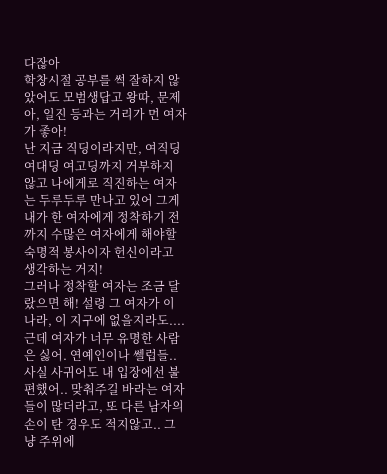다잖아
학창시절 공부를 썩 잘하지 않았어도 모범생답고 왕따, 문제아, 일진 등과는 거리가 먼 여자가 좋아!
난 지금 직딩이라지만, 여직딩 여대딩 여고딩까지 거부하지 않고 나에게로 직진하는 여자는 두루두루 만나고 있어 그게 내가 한 여자에게 정착하기 전까지 수많은 여자에게 해야할 숙명적 봉사이자 헌신이라고 생각하는 거지!
그러나 정착할 여자는 조금 달랐으면 해! 설령 그 여자가 이 나라, 이 지구에 없을지라도....
근데 여자가 너무 유명한 사람은 싫어. 연예인이나 쎌럽들.. 사실 사귀어도 내 입장에선 불편했어.. 맞춰주길 바라는 여자들이 많더라고, 또 다른 남자의 손이 탄 경우도 적지않고.. 그냥 주위에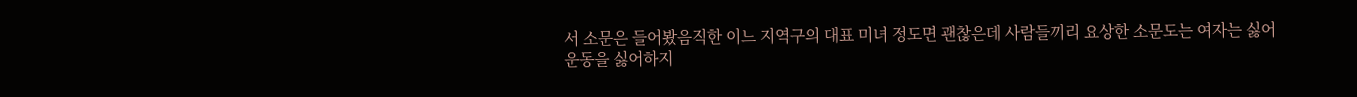서 소문은 들어봤음직한 이느 지역구의 대표 미녀 정도면 괜찮은데 사람들끼리 요상한 소문도는 여자는 싫어
운동을 싫어하지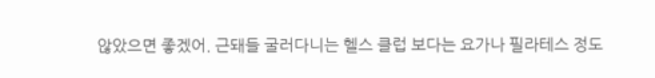않았으면 좋겠어. 근돼들 굴러다니는 헬스 클럽 보다는 요가나 필라테스 정도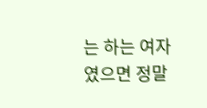는 하는 여자였으면 정말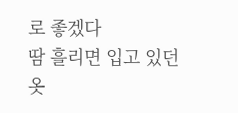로 좋겠다
땀 흘리면 입고 있던 옷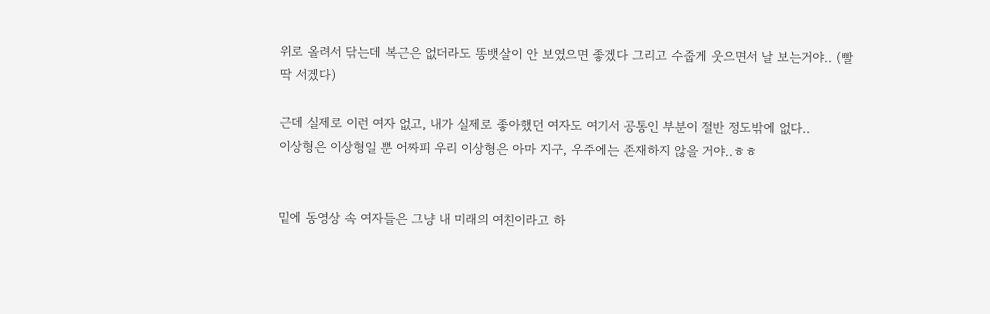위로 올려서 닦는데 복근은 없더라도 똥뱃살이 안 보였으면 좋겠다 그리고 수줍게 웃으면서 날 보는거야.. (빨딱 서겠다)

근데 실제로 이런 여자 없고, 내가 실제로 좋아했던 여자도 여기서 공통인 부분이 절반 정도밖에 없다..
이상형은 이상형일 뿐 어짜피 우리 이상형은 아마 지구, 우주에는 존재하지 않을 거야..ㅎㅎ


밑에 동영상 속 여자들은 그냥 내 미래의 여친이라고 하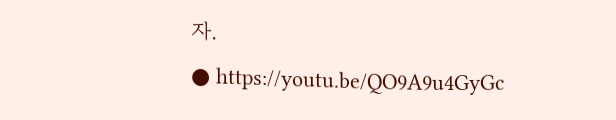자.
● https://youtu.be/QO9A9u4GyGc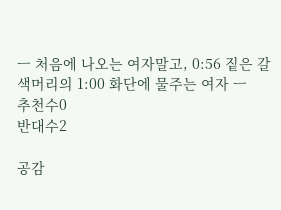ㅡ 처음에 나오는 여자말고, 0:56 짙은 갈색머리의 1:00 화단에 물주는 여자 ㅡ
추천수0
반대수2

공감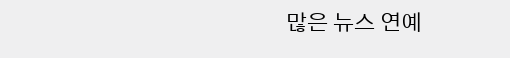많은 뉴스 연예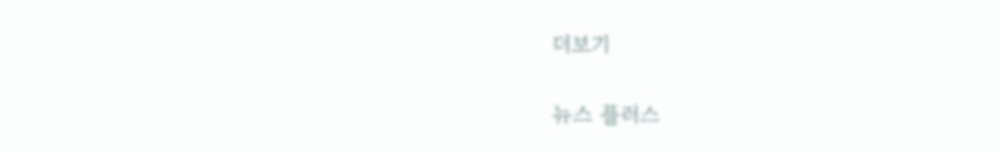더보기

뉴스 플러스